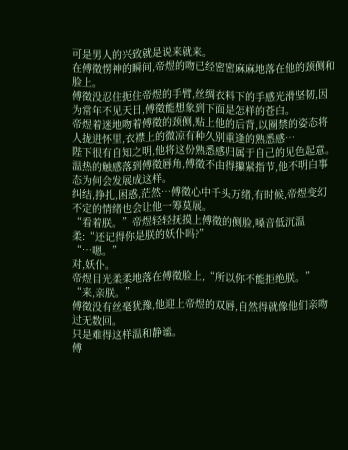可是男人的兴致就是说来就来。
在傅徵愣神的瞬间,帝煜的吻已经密密麻麻地落在他的颈侧和脸上。
傅徵没忍住扼住帝煜的手臂,丝绸衣料下的手感光滑坚韧,因为常年不见天日,傅徵能想象到下面是怎样的苍白。
帝煜着迷地吻着傅徵的颈侧,贴上他的后背,以圈禁的姿态将人拢进怀里,衣襟上的微凉有种久别重逢的熟悉感…
陛下很有自知之明,他将这份熟悉感归属于自己的见色起意。
温热的触感落到傅徵唇角,傅徵不由得攥紧指节,他不明白事态为何会发展成这样。
纠结,挣扎,困惑,茫然…傅徵心中千头万绪,有时候,帝煜变幻不定的情绪也会让他一筹莫展。
“看着朕。”帝煜轻轻抚摸上傅徵的侧脸,嗓音低沉温柔:“还记得你是朕的妖仆吗?”
“…嗯。”
对,妖仆。
帝煜目光柔柔地落在傅徵脸上,“所以你不能拒绝朕。”
“来,亲朕。”
傅徵没有丝毫犹豫,他迎上帝煜的双唇,自然得就像他们亲吻过无数回。
只是难得这样温和静谧。
傅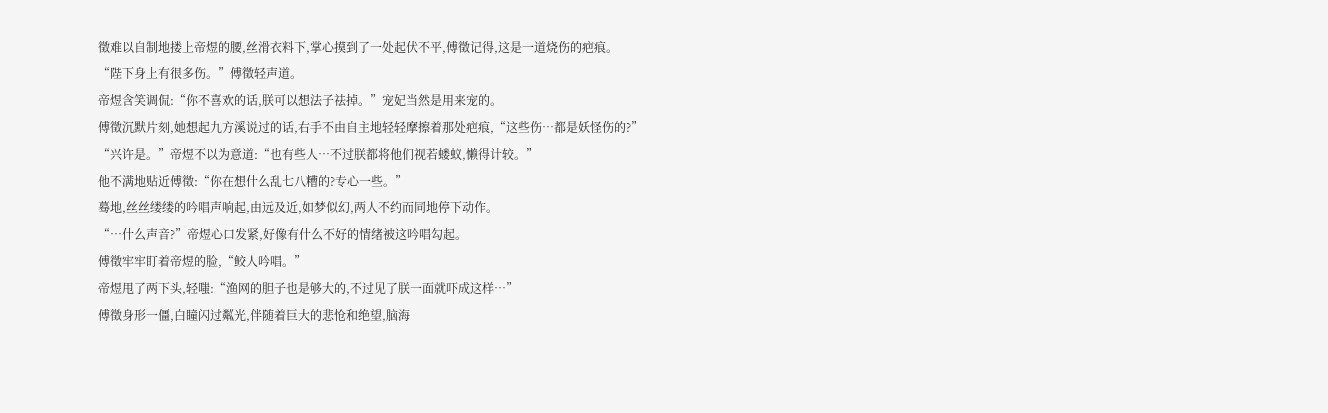徵难以自制地搂上帝煜的腰,丝滑衣料下,掌心摸到了一处起伏不平,傅徵记得,这是一道烧伤的疤痕。
“陛下身上有很多伤。”傅徵轻声道。
帝煜含笑调侃:“你不喜欢的话,朕可以想法子祛掉。”宠妃当然是用来宠的。
傅徵沉默片刻,她想起九方溪说过的话,右手不由自主地轻轻摩擦着那处疤痕,“这些伤…都是妖怪伤的?”
“兴许是。”帝煜不以为意道:“也有些人…不过朕都将他们视若蝼蚁,懒得计较。”
他不满地贴近傅徵:“你在想什么乱七八糟的?专心一些。”
蓦地,丝丝缕缕的吟唱声响起,由远及近,如梦似幻,两人不约而同地停下动作。
“…什么声音?”帝煜心口发紧,好像有什么不好的情绪被这吟唱勾起。
傅徵牢牢盯着帝煜的脸,“鲛人吟唱。”
帝煜甩了两下头,轻嗤:“渔网的胆子也是够大的,不过见了朕一面就吓成这样…”
傅徵身形一僵,白瞳闪过粼光,伴随着巨大的悲怆和绝望,脑海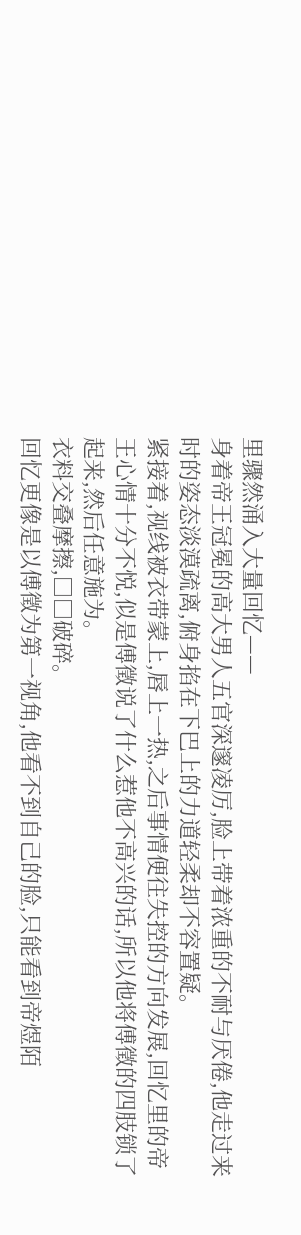里骤然涌入大量回忆——
身着帝王冠冕的高大男人五官深邃凌厉,脸上带着浓重的不耐与厌倦,他走过来时的姿态淡漠疏离,俯身掐在下巴上的力道轻柔却不容置疑。
紧接着,视线被衣带蒙上,唇上一热,之后事情便往失控的方向发展,回忆里的帝王心情十分不悦,似是傅徵说了什么惹他不高兴的话,所以他将傅徵的四肢锁了起来,然后任意施为。
衣料交叠摩擦,□□破碎。
回忆更像是以傅徵为第一视角,他看不到自己的脸,只能看到帝煜陌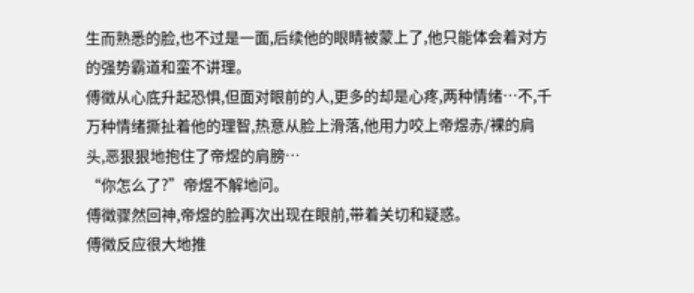生而熟悉的脸,也不过是一面,后续他的眼睛被蒙上了,他只能体会着对方的强势霸道和蛮不讲理。
傅徵从心底升起恐惧,但面对眼前的人,更多的却是心疼,两种情绪…不,千万种情绪撕扯着他的理智,热意从脸上滑落,他用力咬上帝煜赤/裸的肩头,恶狠狠地抱住了帝煜的肩膀…
“你怎么了?”帝煜不解地问。
傅徵骤然回神,帝煜的脸再次出现在眼前,带着关切和疑惑。
傅徵反应很大地推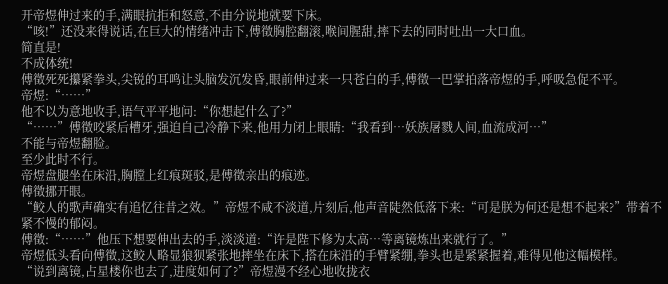开帝煜伸过来的手,满眼抗拒和怒意,不由分说地就要下床。
“咳!”还没来得说话,在巨大的情绪冲击下,傅徵胸腔翻滚,喉间腥甜,摔下去的同时吐出一大口血。
简直是!
不成体统!
傅徵死死攥紧拳头,尖锐的耳鸣让头脑发沉发昏,眼前伸过来一只苍白的手,傅徵一巴掌拍落帝煜的手,呼吸急促不平。
帝煜:“……”
他不以为意地收手,语气平平地问:“你想起什么了?”
“……”傅徵咬紧后槽牙,强迫自己冷静下来,他用力闭上眼睛:“我看到…妖族屠戮人间,血流成河…”
不能与帝煜翻脸。
至少此时不行。
帝煜盘腿坐在床沿,胸膛上红痕斑驳,是傅徵亲出的痕迹。
傅徵挪开眼。
“鲛人的歌声确实有追忆往昔之效。”帝煜不咸不淡道,片刻后,他声音陡然低落下来:“可是朕为何还是想不起来?”带着不紧不慢的郁闷。
傅徵:“……”他压下想要伸出去的手,淡淡道:“许是陛下修为太高…等离镜炼出来就行了。”
帝煜低头看向傅徵,这鲛人略显狼狈紧张地摔坐在床下,搭在床沿的手臂紧绷,拳头也是紧紧握着,难得见他这幅模样。
“说到离镜,占星楼你也去了,进度如何了?”帝煜漫不经心地收拢衣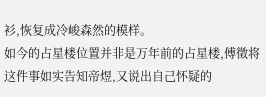衫,恢复成冷峻森然的模样。
如今的占星楼位置并非是万年前的占星楼,傅徵将这件事如实告知帝煜,又说出自己怀疑的